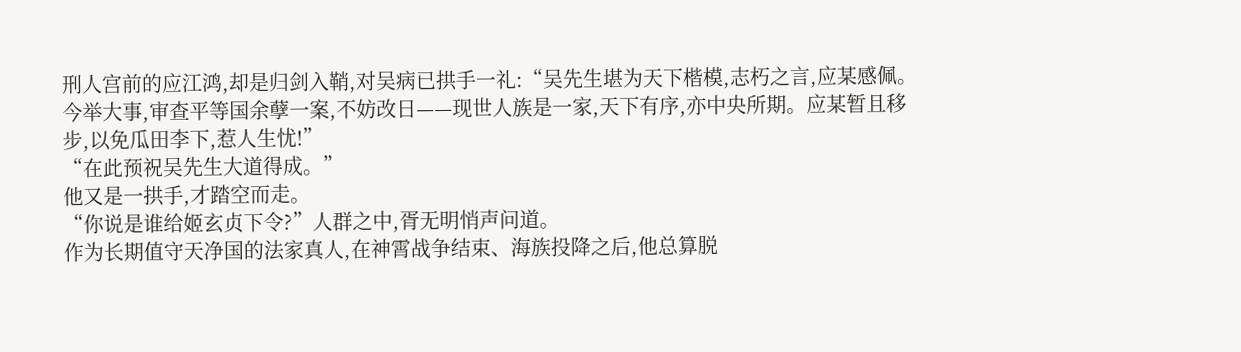刑人宫前的应江鸿,却是归剑入鞘,对吴病已拱手一礼:“吴先生堪为天下楷模,志朽之言,应某感佩。今举大事,审查平等国余孽一案,不妨改日——现世人族是一家,天下有序,亦中央所期。应某暂且移步,以免瓜田李下,惹人生忧!”
“在此预祝吴先生大道得成。”
他又是一拱手,才踏空而走。
“你说是谁给姬玄贞下令?”人群之中,胥无明悄声问道。
作为长期值守天净国的法家真人,在神霄战争结束、海族投降之后,他总算脱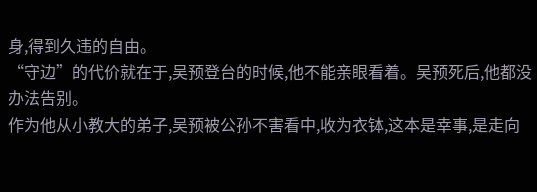身,得到久违的自由。
“守边”的代价就在于,吴预登台的时候,他不能亲眼看着。吴预死后,他都没办法告别。
作为他从小教大的弟子,吴预被公孙不害看中,收为衣钵,这本是幸事,是走向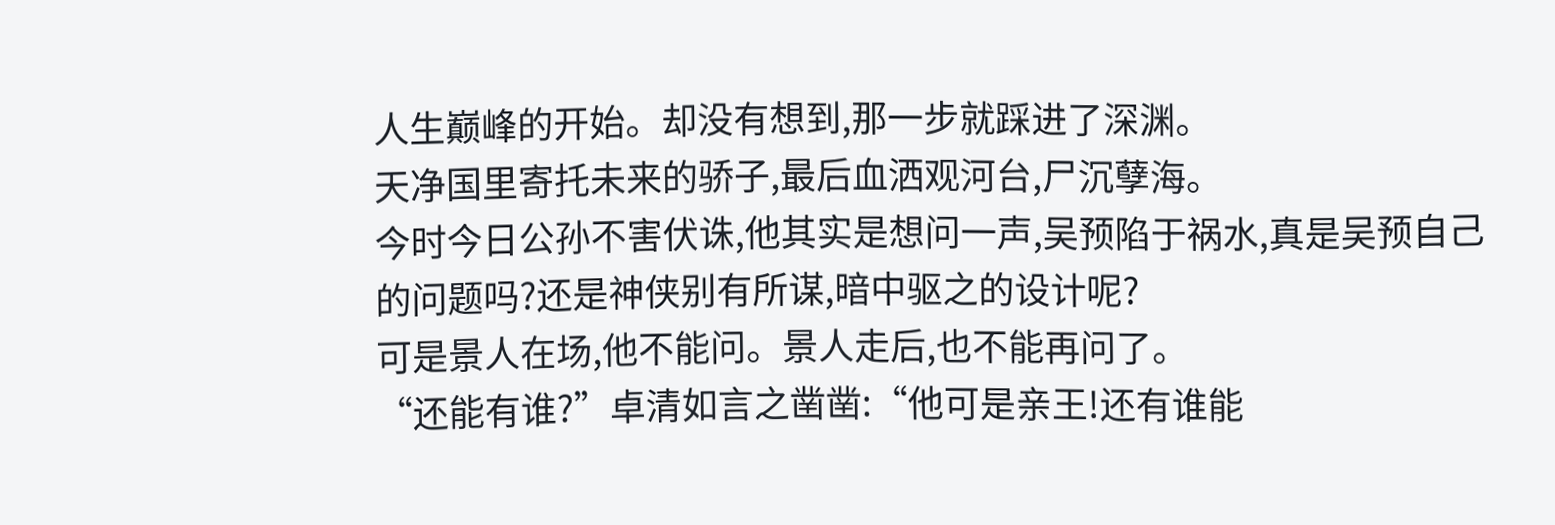人生巅峰的开始。却没有想到,那一步就踩进了深渊。
天净国里寄托未来的骄子,最后血洒观河台,尸沉孽海。
今时今日公孙不害伏诛,他其实是想问一声,吴预陷于祸水,真是吴预自己的问题吗?还是神侠别有所谋,暗中驱之的设计呢?
可是景人在场,他不能问。景人走后,也不能再问了。
“还能有谁?”卓清如言之凿凿:“他可是亲王!还有谁能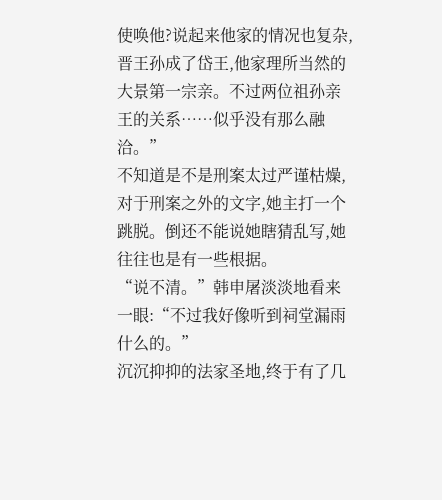使唤他?说起来他家的情况也复杂,晋王孙成了岱王,他家理所当然的大景第一宗亲。不过两位祖孙亲王的关系……似乎没有那么融洽。”
不知道是不是刑案太过严谨枯燥,对于刑案之外的文字,她主打一个跳脱。倒还不能说她瞎猜乱写,她往往也是有一些根据。
“说不清。”韩申屠淡淡地看来一眼:“不过我好像听到祠堂漏雨什么的。”
沉沉抑抑的法家圣地,终于有了几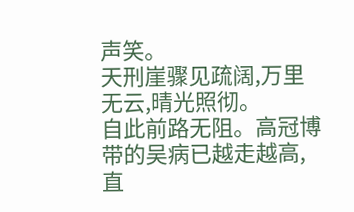声笑。
天刑崖骤见疏阔,万里无云,晴光照彻。
自此前路无阻。高冠博带的吴病已越走越高,直